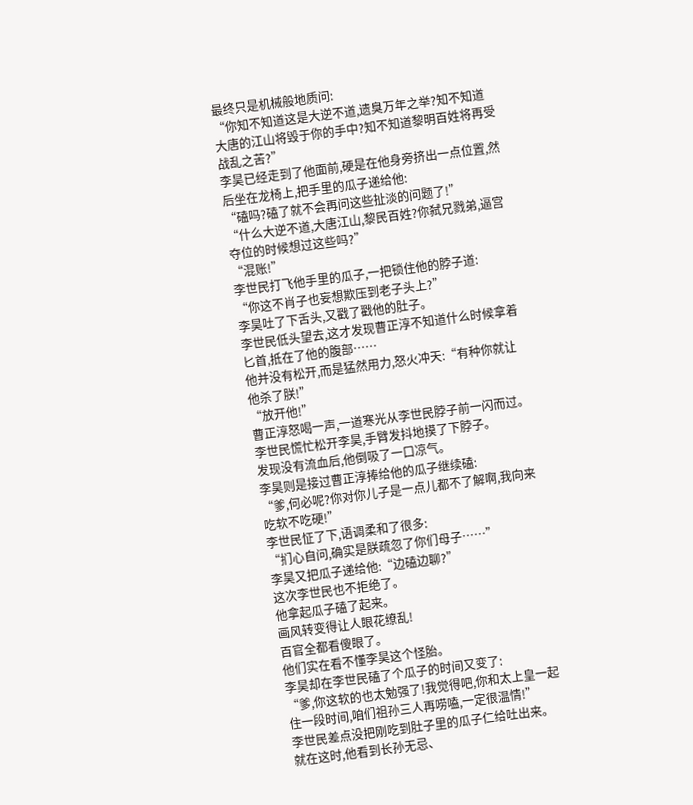最终只是机械般地质问:
“你知不知道这是大逆不道,遗臭万年之举?知不知道大唐的江山将毁于你的手中?知不知道黎明百姓将再受战乱之苦?”
李昊已经走到了他面前,硬是在他身旁挤出一点位置,然后坐在龙椅上,把手里的瓜子递给他:
“磕吗?磕了就不会再问这些扯淡的问题了!”
“什么大逆不道,大唐江山,黎民百姓?你弑兄戮弟,逼宫夺位的时候想过这些吗?”
“混账!”
李世民打飞他手里的瓜子,一把锁住他的脖子道:
“你这不肖子也妄想欺压到老子头上?”
李昊吐了下舌头,又戳了戳他的肚子。
李世民低头望去,这才发现曹正淳不知道什么时候拿着匕首,抵在了他的腹部……
他并没有松开,而是猛然用力,怒火冲天:“有种你就让他杀了朕!”
“放开他!”
曹正淳怒喝一声,一道寒光从李世民脖子前一闪而过。
李世民慌忙松开李昊,手臂发抖地摸了下脖子。
发现没有流血后,他倒吸了一口凉气。
李昊则是接过曹正淳捧给他的瓜子继续磕:
“爹,何必呢?你对你儿子是一点儿都不了解啊,我向来吃软不吃硬!”
李世民怔了下,语调柔和了很多:
“扪心自问,确实是朕疏忽了你们母子……”
李昊又把瓜子递给他:“边磕边聊?”
这次李世民也不拒绝了。
他拿起瓜子磕了起来。
画风转变得让人眼花缭乱!
百官全都看傻眼了。
他们实在看不懂李昊这个怪胎。
李昊却在李世民磕了个瓜子的时间又变了:
“爹,你这软的也太勉强了!我觉得吧,你和太上皇一起住一段时间,咱们祖孙三人再唠嗑,一定很温情!”
李世民差点没把刚吃到肚子里的瓜子仁给吐出来。
就在这时,他看到长孙无忌、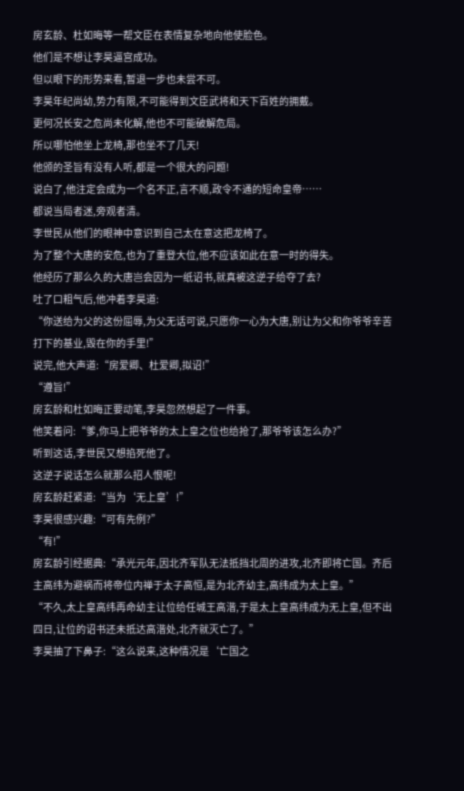房玄龄、杜如晦等一帮文臣在表情复杂地向他使脸色。
他们是不想让李昊逼宫成功。
但以眼下的形势来看,暂退一步也未尝不可。
李昊年纪尚幼,势力有限,不可能得到文臣武将和天下百姓的拥戴。
更何况长安之危尚未化解,他也不可能破解危局。
所以哪怕他坐上龙椅,那也坐不了几天!
他颁的圣旨有没有人听,都是一个很大的问题!
说白了,他注定会成为一个名不正,言不顺,政令不通的短命皇帝……
都说当局者迷,旁观者清。
李世民从他们的眼神中意识到自己太在意这把龙椅了。
为了整个大唐的安危,也为了重登大位,他不应该如此在意一时的得失。
他经历了那么久的大唐岂会因为一纸诏书,就真被这逆子给夺了去?
吐了口粗气后,他冲着李昊道:
“你送给为父的这份屈辱,为父无话可说,只愿你一心为大唐,别让为父和你爷爷辛苦打下的基业,毁在你的手里!”
说完,他大声道:“房爱卿、杜爱卿,拟诏!”
“遵旨!”
房玄龄和杜如晦正要动笔,李昊忽然想起了一件事。
他笑着问:“爹,你马上把爷爷的太上皇之位也给抢了,那爷爷该怎么办?”
听到这话,李世民又想掐死他了。
这逆子说话怎么就那么招人恨呢!
房玄龄赶紧道:“当为‘无上皇’!”
李昊很感兴趣:“可有先例?”
“有!”
房玄龄引经据典:“承光元年,因北齐军队无法抵挡北周的进攻,北齐即将亡国。齐后主高纬为避祸而将帝位内禅于太子高恒,是为北齐幼主,高纬成为太上皇。”
“不久,太上皇高纬再命幼主让位给任城王高湝,于是太上皇高纬成为无上皇,但不出四日,让位的诏书还未抵达高湝处,北齐就灭亡了。”
李昊抽了下鼻子:“这么说来,这种情况是‘亡国之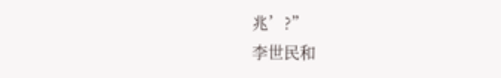兆’?”
李世民和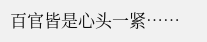百官皆是心头一紧……